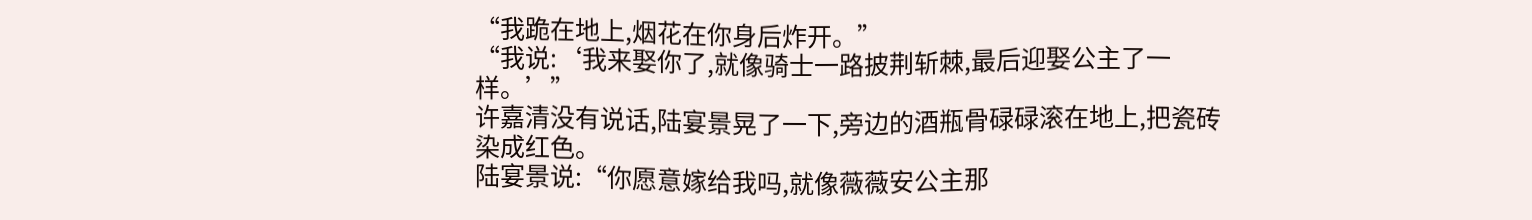“我跪在地上,烟花在你身后炸开。”
“我说:‘我来娶你了,就像骑士一路披荆斩棘,最后迎娶公主了一样。’”
许嘉清没有说话,陆宴景晃了一下,旁边的酒瓶骨碌碌滚在地上,把瓷砖染成红色。
陆宴景说:“你愿意嫁给我吗,就像薇薇安公主那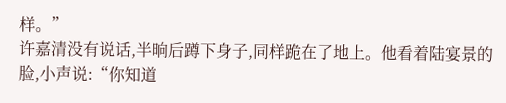样。”
许嘉清没有说话,半晌后蹲下身子,同样跪在了地上。他看着陆宴景的脸,小声说:“你知道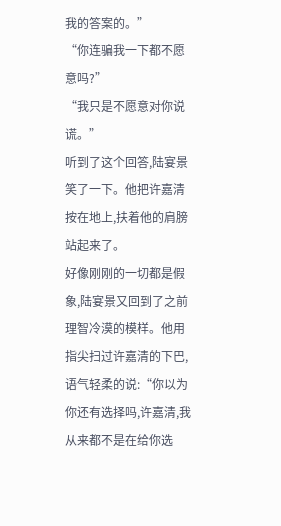我的答案的。”
“你连骗我一下都不愿意吗?”
“我只是不愿意对你说谎。”
听到了这个回答,陆宴景笑了一下。他把许嘉清按在地上,扶着他的肩膀站起来了。
好像刚刚的一切都是假象,陆宴景又回到了之前理智冷漠的模样。他用指尖扫过许嘉清的下巴,语气轻柔的说:“你以为你还有选择吗,许嘉清,我从来都不是在给你选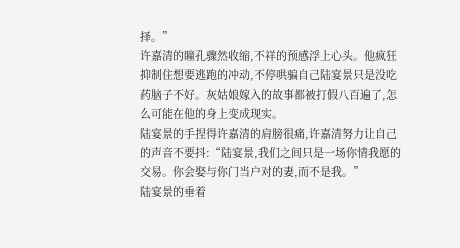择。”
许嘉清的瞳孔骤然收缩,不祥的预感浮上心头。他疯狂抑制住想要逃跑的冲动,不停哄骗自己陆宴景只是没吃药脑子不好。灰姑娘嫁入的故事都被打假八百遍了,怎么可能在他的身上变成现实。
陆宴景的手捏得许嘉清的肩膀很痛,许嘉清努力让自己的声音不要抖:“陆宴景,我们之间只是一场你情我愿的交易。你会娶与你门当户对的妻,而不是我。”
陆宴景的垂着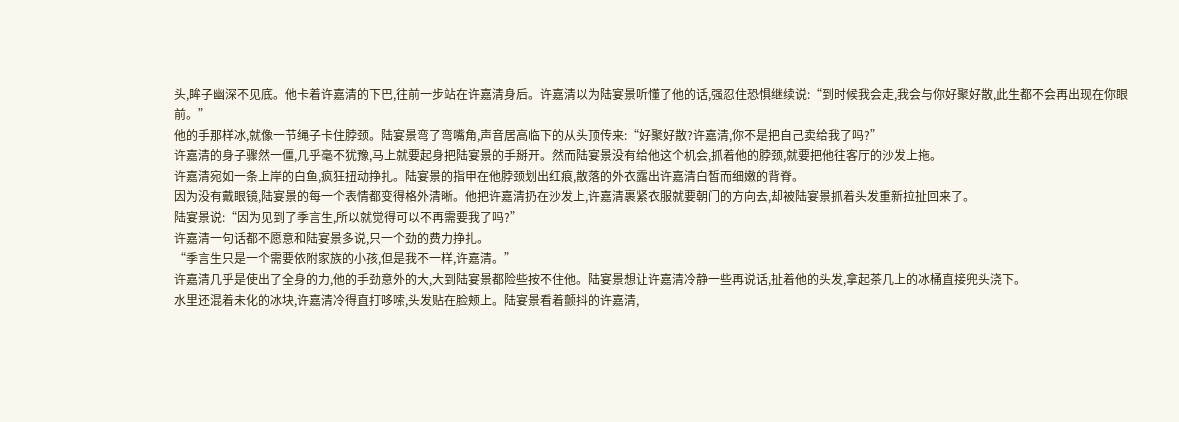头,眸子幽深不见底。他卡着许嘉清的下巴,往前一步站在许嘉清身后。许嘉清以为陆宴景听懂了他的话,强忍住恐惧继续说:“到时候我会走,我会与你好聚好散,此生都不会再出现在你眼前。”
他的手那样冰,就像一节绳子卡住脖颈。陆宴景弯了弯嘴角,声音居高临下的从头顶传来:“好聚好散?许嘉清,你不是把自己卖给我了吗?”
许嘉清的身子骤然一僵,几乎毫不犹豫,马上就要起身把陆宴景的手掰开。然而陆宴景没有给他这个机会,抓着他的脖颈,就要把他往客厅的沙发上拖。
许嘉清宛如一条上岸的白鱼,疯狂扭动挣扎。陆宴景的指甲在他脖颈划出红痕,散落的外衣露出许嘉清白皙而细嫩的背脊。
因为没有戴眼镜,陆宴景的每一个表情都变得格外清晰。他把许嘉清扔在沙发上,许嘉清裹紧衣服就要朝门的方向去,却被陆宴景抓着头发重新拉扯回来了。
陆宴景说:“因为见到了季言生,所以就觉得可以不再需要我了吗?”
许嘉清一句话都不愿意和陆宴景多说,只一个劲的费力挣扎。
“季言生只是一个需要依附家族的小孩,但是我不一样,许嘉清。”
许嘉清几乎是使出了全身的力,他的手劲意外的大,大到陆宴景都险些按不住他。陆宴景想让许嘉清冷静一些再说话,扯着他的头发,拿起茶几上的冰桶直接兜头浇下。
水里还混着未化的冰块,许嘉清冷得直打哆嗦,头发贴在脸颊上。陆宴景看着颤抖的许嘉清,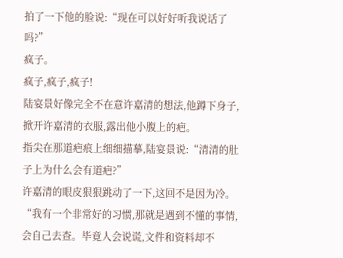拍了一下他的脸说:“现在可以好好听我说话了吗?”
疯子。
疯子,疯子,疯子!
陆宴景好像完全不在意许嘉清的想法,他蹲下身子,掀开许嘉清的衣服,露出他小腹上的疤。
指尖在那道疤痕上细细描摹,陆宴景说:“清清的肚子上为什么会有道疤?”
许嘉清的眼皮狠狠跳动了一下,这回不是因为冷。
“我有一个非常好的习惯,那就是遇到不懂的事情,会自己去查。毕竟人会说谎,文件和资料却不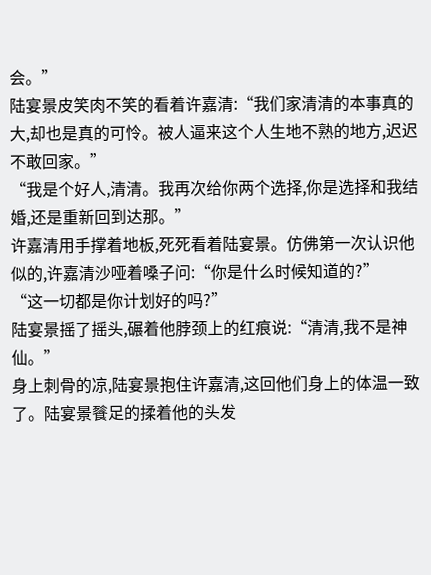会。”
陆宴景皮笑肉不笑的看着许嘉清:“我们家清清的本事真的大,却也是真的可怜。被人逼来这个人生地不熟的地方,迟迟不敢回家。”
“我是个好人,清清。我再次给你两个选择,你是选择和我结婚,还是重新回到达那。”
许嘉清用手撑着地板,死死看着陆宴景。仿佛第一次认识他似的,许嘉清沙哑着嗓子问:“你是什么时候知道的?”
“这一切都是你计划好的吗?”
陆宴景摇了摇头,碾着他脖颈上的红痕说:“清清,我不是神仙。”
身上刺骨的凉,陆宴景抱住许嘉清,这回他们身上的体温一致了。陆宴景餮足的揉着他的头发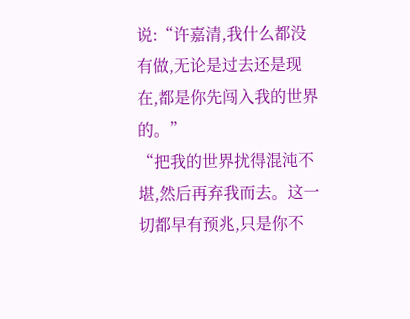说:“许嘉清,我什么都没有做,无论是过去还是现在,都是你先闯入我的世界的。”
“把我的世界扰得混沌不堪,然后再弃我而去。这一切都早有预兆,只是你不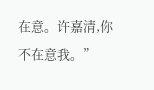在意。许嘉清,你不在意我。”